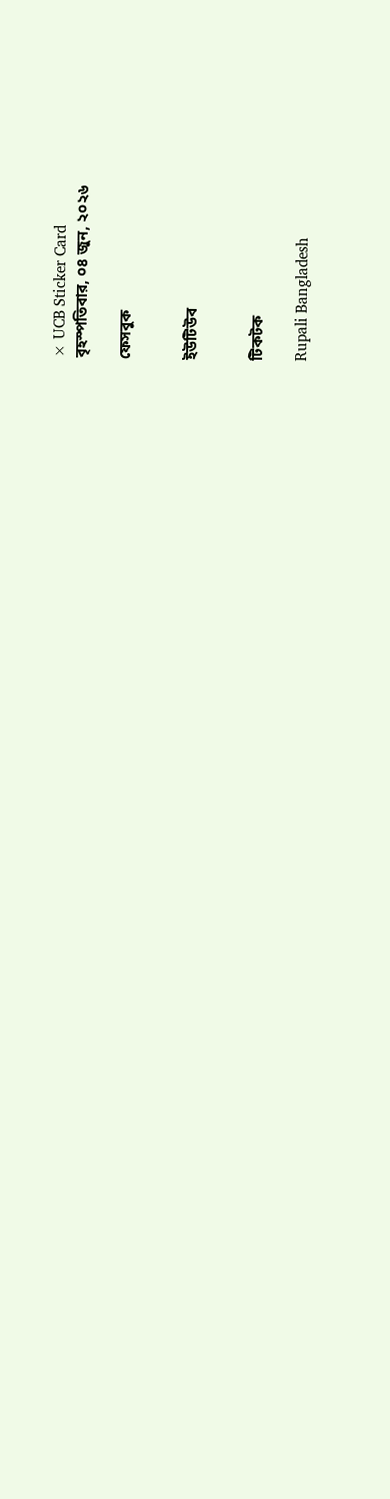× UCB Sticker Card
বৃহস্পতিবার, ০৪ জুন, ২০২৬

ফেসবুক


ইউটিউব


টিকটক

Rupali Bangladesh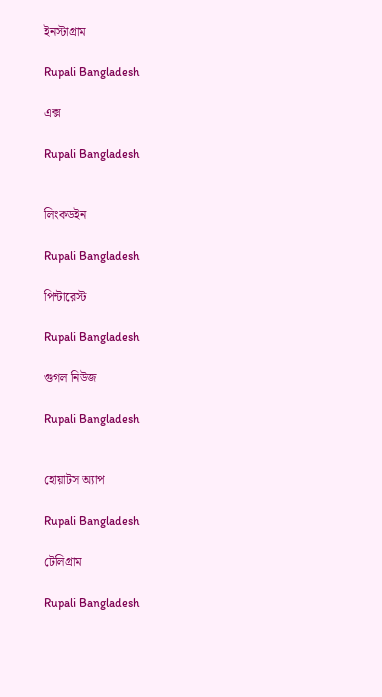ইনস্টাগ্রাম

Rupali Bangladesh

এক্স

Rupali Bangladesh


লিংকডইন

Rupali Bangladesh

পিন্টারেস্ট

Rupali Bangladesh

গুগল নিউজ

Rupali Bangladesh


হোয়াটস অ্যাপ

Rupali Bangladesh

টেলিগ্রাম

Rupali Bangladesh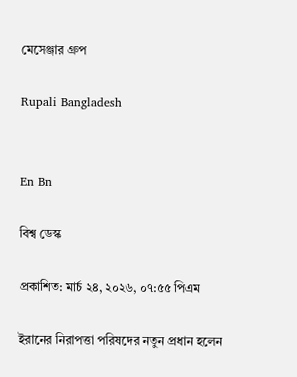মেসেঞ্জার গ্রুপ

Rupali Bangladesh


En Bn

বিশ্ব ডেস্ক

প্রকাশিত: মার্চ ২৪, ২০২৬, ০৭:৫৫ পিএম

ইরানের নিরাপত্তা পরিষদের নতুন প্রধান হলেন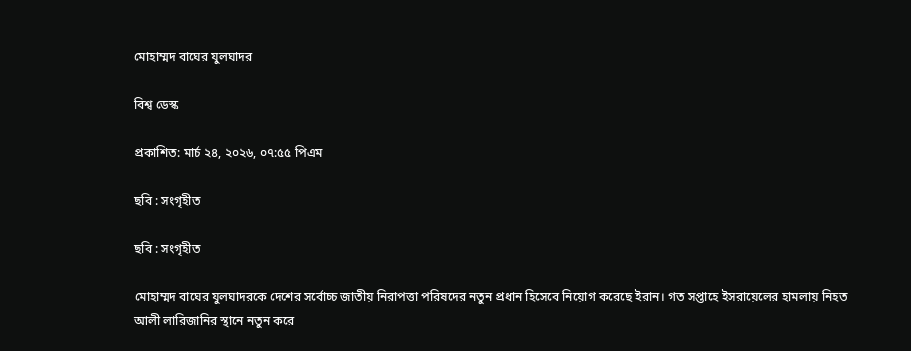মোহাম্মদ বাঘের যুলঘাদর

বিশ্ব ডেস্ক

প্রকাশিত: মার্চ ২৪, ২০২৬, ০৭:৫৫ পিএম

ছবি : সংগৃহীত

ছবি : সংগৃহীত

মোহাম্মদ বাঘের যুলঘাদরকে দেশের সর্বোচ্চ জাতীয় নিরাপত্তা পরিষদের নতুন প্রধান হিসেবে নিয়োগ করেছে ইরান। গত সপ্তাহে ইসরায়েলের হামলায় নিহত আলী লারিজানির স্থানে নতুন করে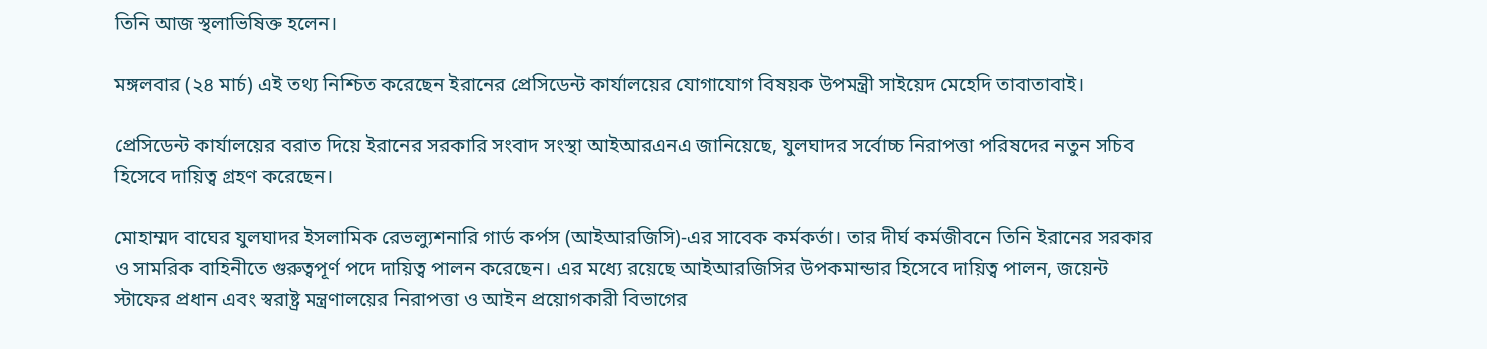তিনি আজ স্থলাভিষিক্ত হলেন।

মঙ্গলবার (২৪ মার্চ) এই তথ্য নিশ্চিত করেছেন ইরানের প্রেসিডেন্ট কার্যালয়ের যোগাযোগ বিষয়ক উপমন্ত্রী সাইয়েদ মেহেদি তাবাতাবাই।

প্রেসিডেন্ট কার্যালয়ের বরাত দিয়ে ইরানের সরকারি সংবাদ সংস্থা আইআরএনএ জানিয়েছে, যুলঘাদর সর্বোচ্চ নিরাপত্তা পরিষদের নতুন সচিব হিসেবে দায়িত্ব গ্রহণ করেছেন।

মোহাম্মদ বাঘের যুলঘাদর ইসলামিক রেভল্যুশনারি গার্ড কর্পস (আইআরজিসি)-এর সাবেক কর্মকর্তা। তার দীর্ঘ কর্মজীবনে তিনি ইরানের সরকার ও সামরিক বাহিনীতে গুরুত্বপূর্ণ পদে দায়িত্ব পালন করেছেন। এর মধ্যে রয়েছে আইআরজিসির উপকমান্ডার হিসেবে দায়িত্ব পালন, জয়েন্ট স্টাফের প্রধান এবং স্বরাষ্ট্র মন্ত্রণালয়ের নিরাপত্তা ও আইন প্রয়োগকারী বিভাগের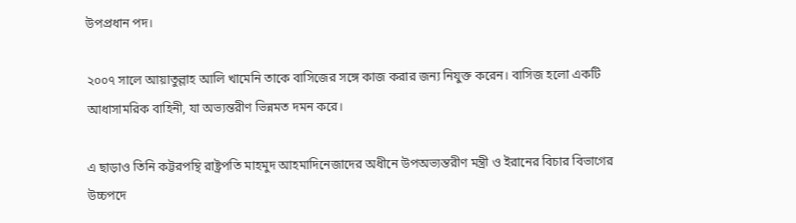উপপ্রধান পদ।

২০০৭ সালে আয়াতুল্লাহ আলি খামেনি তাকে বাসিজের সঙ্গে কাজ করার জন্য নিযুক্ত করেন। বাসিজ হলো একটি আধাসামরিক বাহিনী, যা অভ্যন্তরীণ ভিন্নমত দমন করে।

এ ছাড়াও তিনি কট্টরপন্থি রাষ্ট্রপতি মাহমুদ আহমাদিনেজাদের অধীনে উপঅভ্যন্তরীণ মন্ত্রী ও ইরানের বিচার বিভাগের উচ্চপদে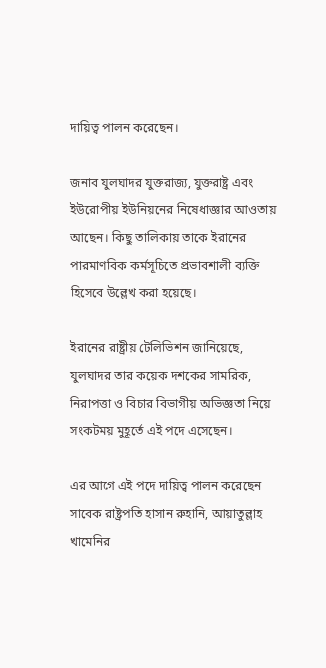দায়িত্ব পালন করেছেন।

জনাব যুলঘাদর যুক্তরাজ্য, যুক্তরাষ্ট্র এবং ইউরোপীয় ইউনিয়নের নিষেধাজ্ঞার আওতায় আছেন। কিছু তালিকায় তাকে ইরানের পারমাণবিক কর্মসূচিতে প্রভাবশালী ব্যক্তি হিসেবে উল্লেখ করা হয়েছে।

ইরানের রাষ্ট্রীয় টেলিভিশন জানিয়েছে, যুলঘাদর তার কয়েক দশকের সামরিক, নিরাপত্তা ও বিচার বিভাগীয় অভিজ্ঞতা নিয়ে সংকটময় মুহূর্তে এই পদে এসেছেন।

এর আগে এই পদে দায়িত্ব পালন করেছেন সাবেক রাষ্ট্রপতি হাসান রুহানি, আয়াতুল্লাহ খামেনির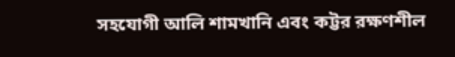সহযোগী আলি শামখানি এবং কট্টর রক্ষণশীল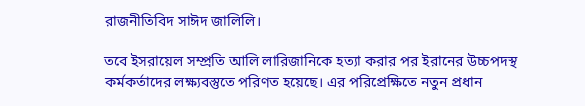রাজনীতিবিদ সাঈদ জালিলি।

তবে ইসরায়েল সম্প্রতি আলি লারিজানিকে হত্যা করার পর ইরানের উচ্চপদস্থ কর্মকর্তাদের লক্ষ্যবস্তুতে পরিণত হয়েছে। এর পরিপ্রেক্ষিতে নতুন প্রধান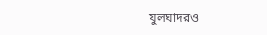যুলঘাদরও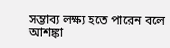সম্ভাব্য লক্ষ্য হতে পারেন বলে আশঙ্কা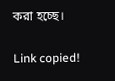করা হচ্ছে।

Link copied!